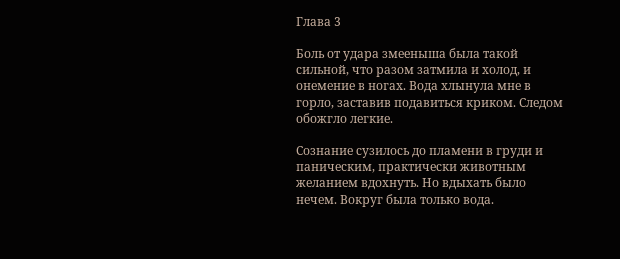Глава 3

Боль от удара змееныша была такой сильной, что разом затмила и холод, и онемение в ногах. Вода хлынула мне в горло, заставив подавиться криком. Следом обожгло легкие.

Сознание сузилось до пламени в груди и паническим, практически животным желанием вдохнуть. Но вдыхать было нечем. Вокруг была только вода.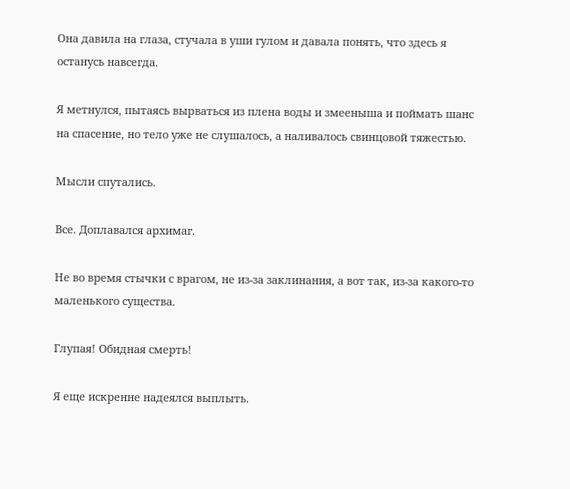Она давила на глаза, стучала в уши гулом и давала понять, что здесь я останусь навсегда.

Я метнулся, пытаясь вырваться из плена воды и змееныша и поймать шанс на спасение, но тело уже не слушалось, а наливалось свинцовой тяжестью.

Мысли спутались.

Все. Доплавался архимаг.

Не во время стычки с врагом, не из-за заклинания, а вот так, из-за какого-то маленького существа.

Глупая! Обидная смерть!

Я еще искренне надеялся выплыть.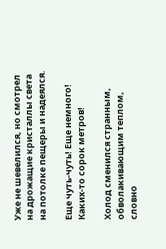Уже не шевелился, но смотрел на дрожащие кристаллы света на потолке пещеры и надеялся.

Еще чуть-чуть! Еще немного! Каких-то сорок метров!

Холод сменился странным, обволакивающим теплом, словно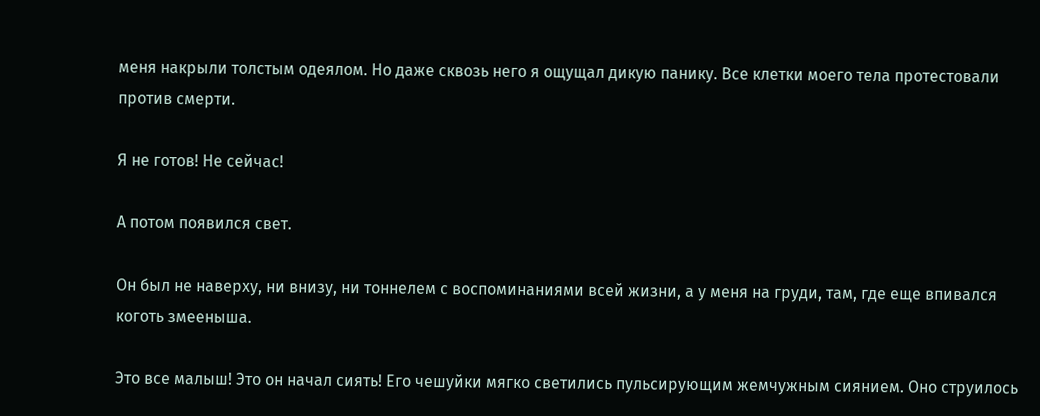меня накрыли толстым одеялом. Но даже сквозь него я ощущал дикую панику. Все клетки моего тела протестовали против смерти.

Я не готов! Не сейчас!

А потом появился свет.

Он был не наверху, ни внизу, ни тоннелем с воспоминаниями всей жизни, а у меня на груди, там, где еще впивался коготь змееныша.

Это все малыш! Это он начал сиять! Его чешуйки мягко светились пульсирующим жемчужным сиянием. Оно струилось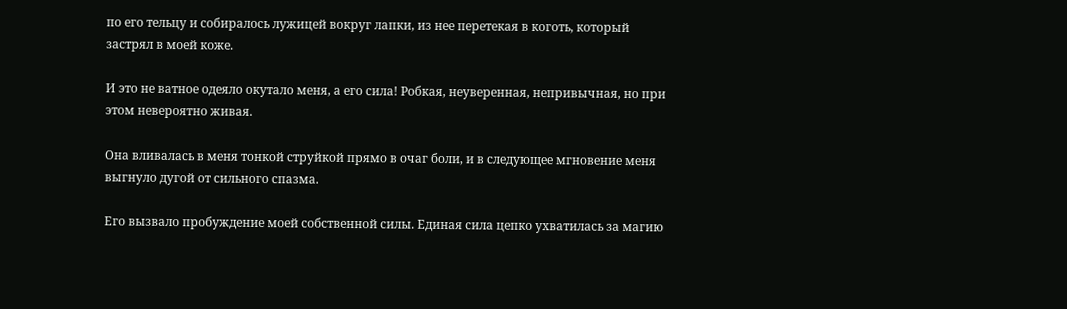по его тельцу и собиралось лужицей вокруг лапки, из нее перетекая в коготь, который застрял в моей коже.

И это не ватное одеяло окутало меня, а его сила! Робкая, неуверенная, непривычная, но при этом невероятно живая.

Она вливалась в меня тонкой струйкой прямо в очаг боли, и в следующее мгновение меня выгнуло дугой от сильного спазма.

Его вызвало пробуждение моей собственной силы. Единая сила цепко ухватилась за магию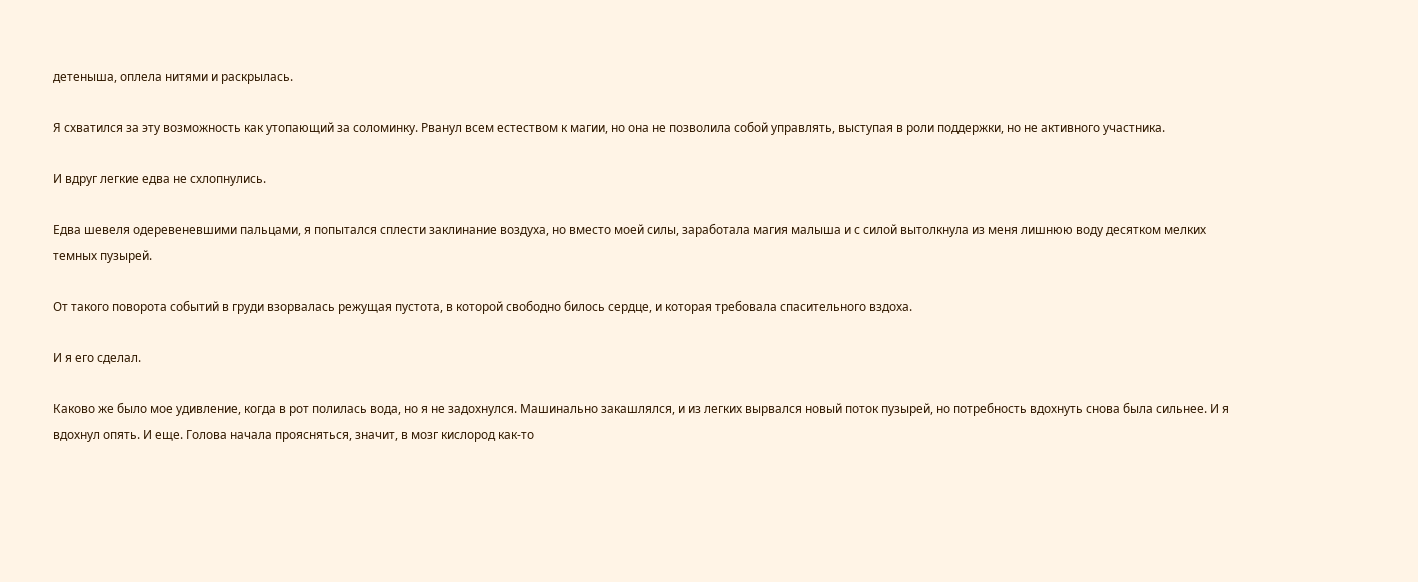детеныша, оплела нитями и раскрылась.

Я схватился за эту возможность как утопающий за соломинку. Рванул всем естеством к магии, но она не позволила собой управлять, выступая в роли поддержки, но не активного участника.

И вдруг легкие едва не схлопнулись.

Едва шевеля одеревеневшими пальцами, я попытался сплести заклинание воздуха, но вместо моей силы, заработала магия малыша и с силой вытолкнула из меня лишнюю воду десятком мелких темных пузырей.

От такого поворота событий в груди взорвалась режущая пустота, в которой свободно билось сердце, и которая требовала спасительного вздоха.

И я его сделал.

Каково же было мое удивление, когда в рот полилась вода, но я не задохнулся. Машинально закашлялся, и из легких вырвался новый поток пузырей, но потребность вдохнуть снова была сильнее. И я вдохнул опять. И еще. Голова начала проясняться, значит, в мозг кислород как-то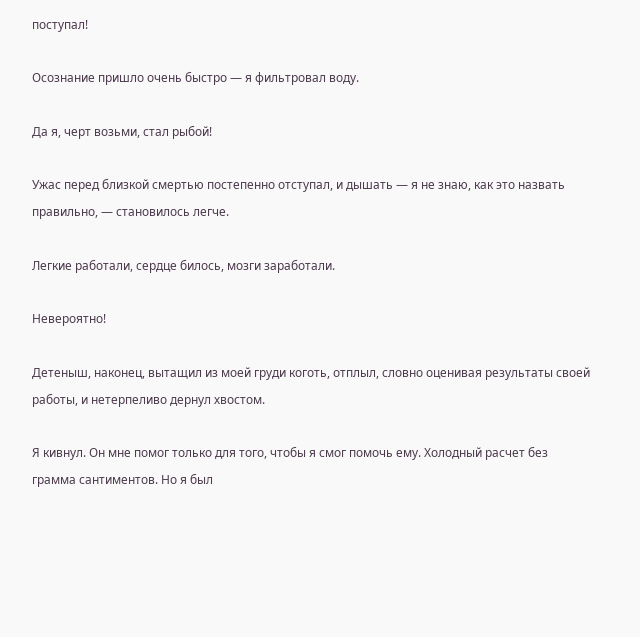поступал!

Осознание пришло очень быстро — я фильтровал воду.

Да я, черт возьми, стал рыбой!

Ужас перед близкой смертью постепенно отступал, и дышать — я не знаю, как это назвать правильно, — становилось легче.

Легкие работали, сердце билось, мозги заработали.

Невероятно!

Детеныш, наконец, вытащил из моей груди коготь, отплыл, словно оценивая результаты своей работы, и нетерпеливо дернул хвостом.

Я кивнул. Он мне помог только для того, чтобы я смог помочь ему. Холодный расчет без грамма сантиментов. Но я был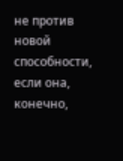не против новой способности, если она, конечно,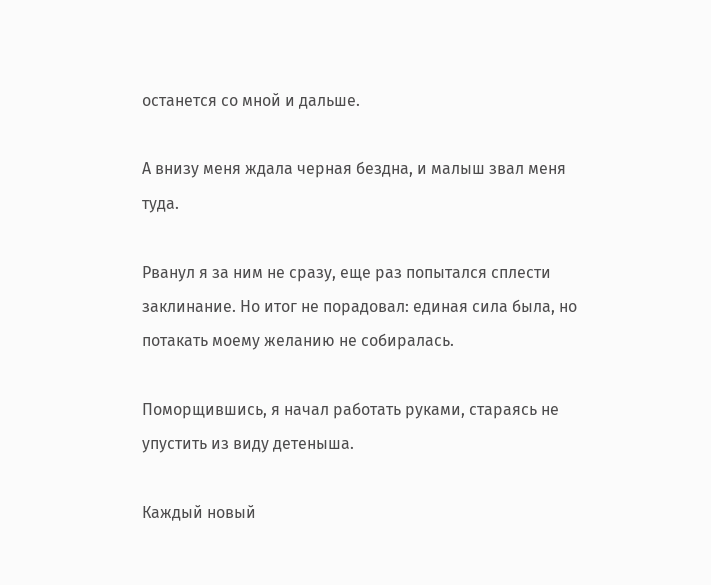останется со мной и дальше.

А внизу меня ждала черная бездна, и малыш звал меня туда.

Рванул я за ним не сразу, еще раз попытался сплести заклинание. Но итог не порадовал: единая сила была, но потакать моему желанию не собиралась.

Поморщившись, я начал работать руками, стараясь не упустить из виду детеныша.

Каждый новый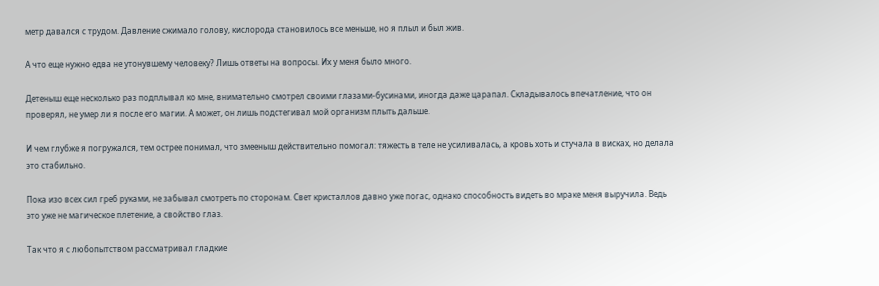метр давался с трудом. Давление сжимало голову, кислорода становилось все меньше, но я плыл и был жив.

А что еще нужно едва не утонувшему человеку? Лишь ответы на вопросы. Их у меня было много.

Детеныш еще несколько раз подплывал ко мне, внимательно смотрел своими глазами-бусинами, иногда даже царапал. Складывалось впечатление, что он проверял, не умер ли я после его магии. А может, он лишь подстегивал мой организм плыть дальше.

И чем глубже я погружался, тем острее понимал, что змееныш действительно помогал: тяжесть в теле не усиливалась, а кровь хоть и стучала в висках, но делала это стабильно.

Пока изо всех сил греб руками, не забывал смотреть по сторонам. Свет кристаллов давно уже погас, однако способность видеть во мраке меня выручила. Ведь это уже не магическое плетение, а свойство глаз.

Так что я с любопытством рассматривал гладкие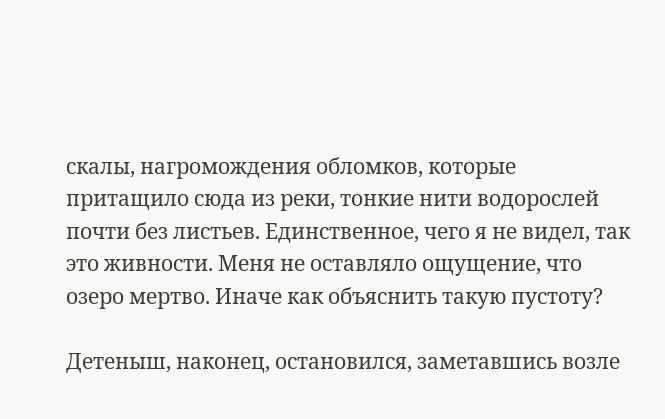скалы, нагромождения обломков, которые притащило сюда из реки, тонкие нити водорослей почти без листьев. Единственное, чего я не видел, так это живности. Меня не оставляло ощущение, что озеро мертво. Иначе как объяснить такую пустоту?

Детеныш, наконец, остановился, заметавшись возле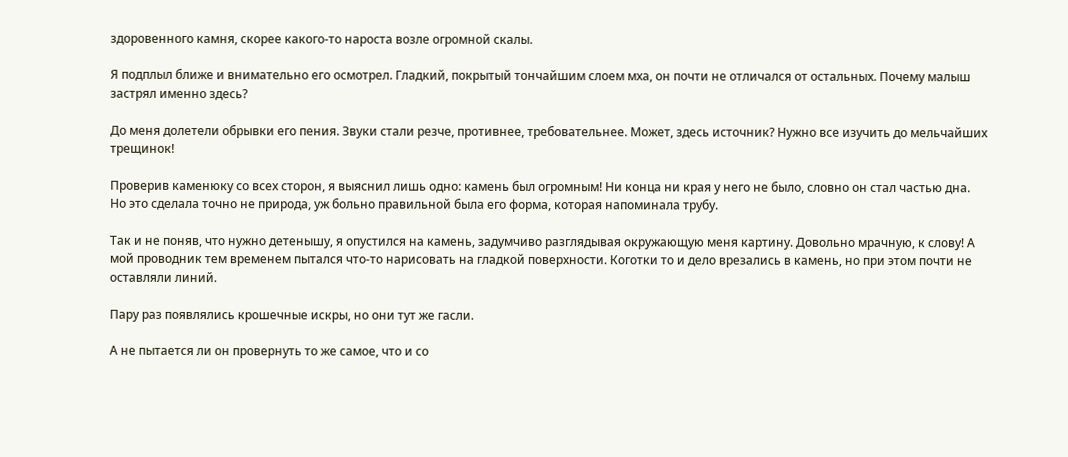здоровенного камня, скорее какого-то нароста возле огромной скалы.

Я подплыл ближе и внимательно его осмотрел. Гладкий, покрытый тончайшим слоем мха, он почти не отличался от остальных. Почему малыш застрял именно здесь?

До меня долетели обрывки его пения. Звуки стали резче, противнее, требовательнее. Может, здесь источник? Нужно все изучить до мельчайших трещинок!

Проверив каменюку со всех сторон, я выяснил лишь одно: камень был огромным! Ни конца ни края у него не было, словно он стал частью дна. Но это сделала точно не природа, уж больно правильной была его форма, которая напоминала трубу.

Так и не поняв, что нужно детенышу, я опустился на камень, задумчиво разглядывая окружающую меня картину. Довольно мрачную, к слову! А мой проводник тем временем пытался что-то нарисовать на гладкой поверхности. Коготки то и дело врезались в камень, но при этом почти не оставляли линий.

Пару раз появлялись крошечные искры, но они тут же гасли.

А не пытается ли он провернуть то же самое, что и со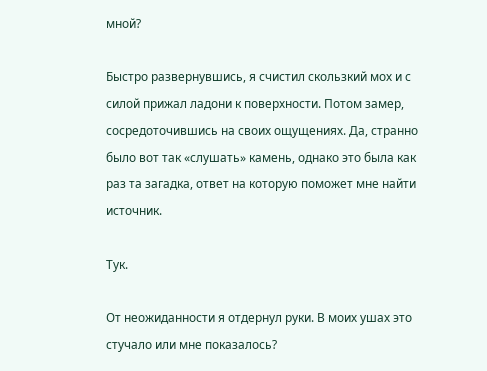мной?

Быстро развернувшись, я счистил скользкий мох и с силой прижал ладони к поверхности. Потом замер, сосредоточившись на своих ощущениях. Да, странно было вот так «слушать» камень, однако это была как раз та загадка, ответ на которую поможет мне найти источник.

Тук.

От неожиданности я отдернул руки. В моих ушах это стучало или мне показалось?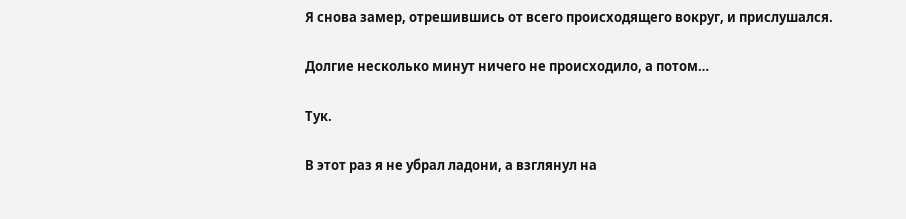Я снова замер, отрешившись от всего происходящего вокруг, и прислушался.

Долгие несколько минут ничего не происходило, а потом…

Тук.

В этот раз я не убрал ладони, а взглянул на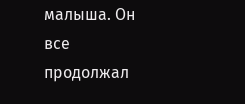малыша. Он все продолжал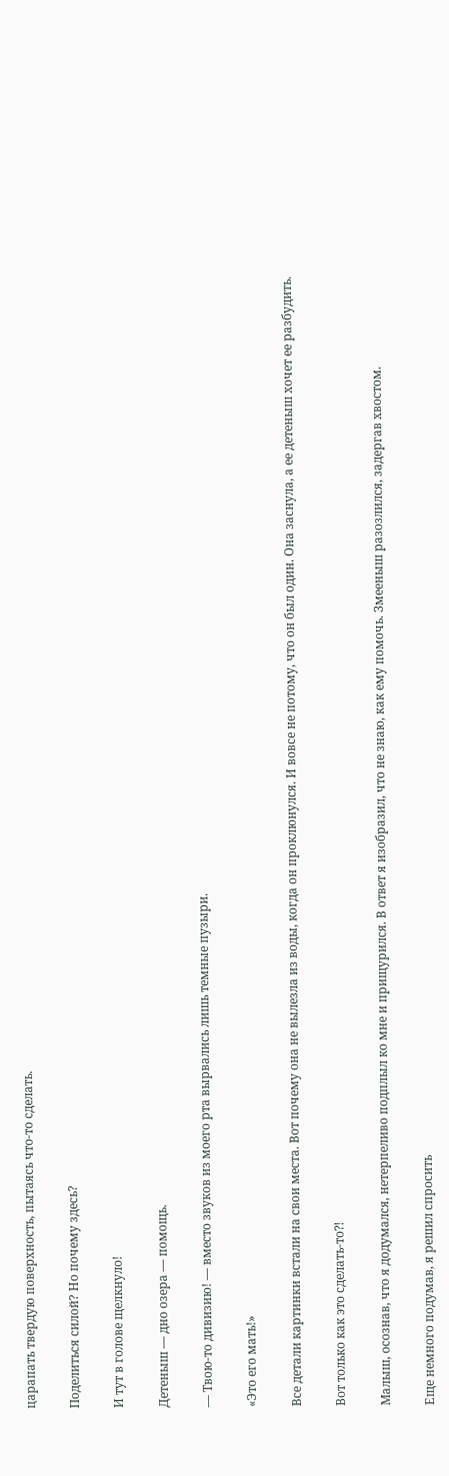царапать твердую поверхность, пытаясь что-то сделать.

Поделиться силой? Но почему здесь?

И тут в голове щелкнуло!

Детеныш — дно озера — помощь.

— Твою-то дивизию! — вместо звуков из моего рта вырвались лишь темные пузыри.

«Это его мать!»

Все детали картинки встали на свои места. Вот почему она не вылезла из воды, когда он проклюнулся. И вовсе не потому, что он был один. Она заснула, а ее детеныш хочет ее разбудить.

Вот только как это сделать-то⁈

Малыш, осознав, что я додумался, нетерпеливо подплыл ко мне и прищурился. В ответ я изобразил, что не знаю, как ему помочь. Змееныш разозлился, задергав хвостом.

Еще немного подумав, я решил спросить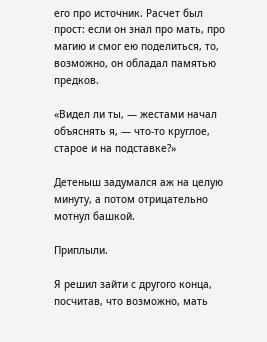его про источник. Расчет был прост: если он знал про мать, про магию и смог ею поделиться, то, возможно, он обладал памятью предков.

«Видел ли ты, — жестами начал объяснять я, — что-то круглое, старое и на подставке?»

Детеныш задумался аж на целую минуту, а потом отрицательно мотнул башкой.

Приплыли.

Я решил зайти с другого конца, посчитав, что возможно, мать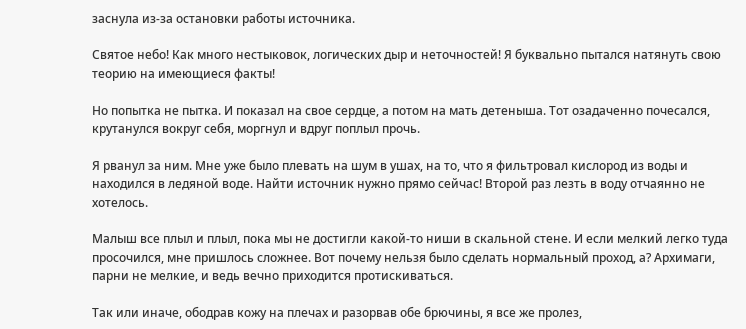заснула из-за остановки работы источника.

Святое небо! Как много нестыковок, логических дыр и неточностей! Я буквально пытался натянуть свою теорию на имеющиеся факты!

Но попытка не пытка. И показал на свое сердце, а потом на мать детеныша. Тот озадаченно почесался, крутанулся вокруг себя, моргнул и вдруг поплыл прочь.

Я рванул за ним. Мне уже было плевать на шум в ушах, на то, что я фильтровал кислород из воды и находился в ледяной воде. Найти источник нужно прямо сейчас! Второй раз лезть в воду отчаянно не хотелось.

Малыш все плыл и плыл, пока мы не достигли какой-то ниши в скальной стене. И если мелкий легко туда просочился, мне пришлось сложнее. Вот почему нельзя было сделать нормальный проход, а? Архимаги, парни не мелкие, и ведь вечно приходится протискиваться.

Так или иначе, ободрав кожу на плечах и разорвав обе брючины, я все же пролез,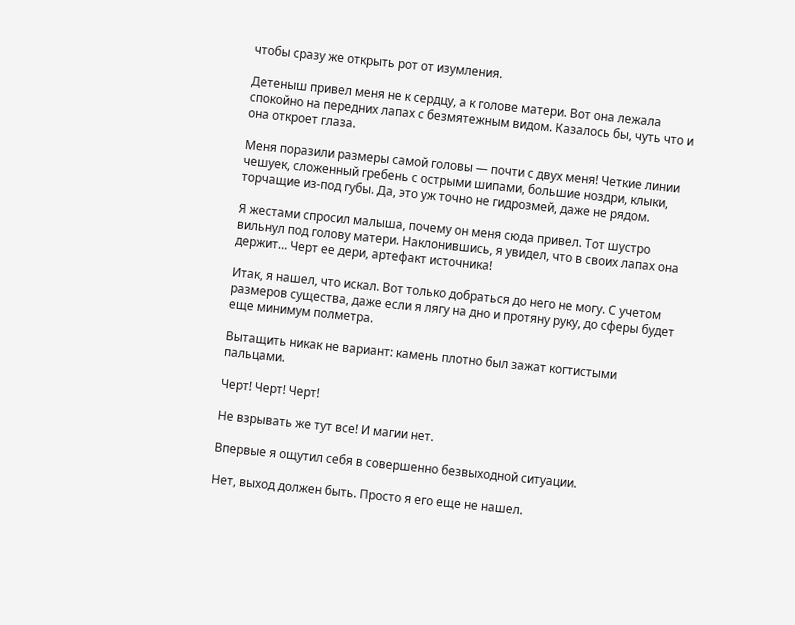чтобы сразу же открыть рот от изумления.

Детеныш привел меня не к сердцу, а к голове матери. Вот она лежала спокойно на передних лапах с безмятежным видом. Казалось бы, чуть что и она откроет глаза.

Меня поразили размеры самой головы — почти с двух меня! Четкие линии чешуек, сложенный гребень с острыми шипами, большие ноздри, клыки, торчащие из-под губы. Да, это уж точно не гидрозмей, даже не рядом.

Я жестами спросил малыша, почему он меня сюда привел. Тот шустро вильнул под голову матери. Наклонившись, я увидел, что в своих лапах она держит… Черт ее дери, артефакт источника!

Итак, я нашел, что искал. Вот только добраться до него не могу. С учетом размеров существа, даже если я лягу на дно и протяну руку, до сферы будет еще минимум полметра.

Вытащить никак не вариант: камень плотно был зажат когтистыми пальцами.

Черт! Черт! Черт!

Не взрывать же тут все! И магии нет.

Впервые я ощутил себя в совершенно безвыходной ситуации.

Нет, выход должен быть. Просто я его еще не нашел.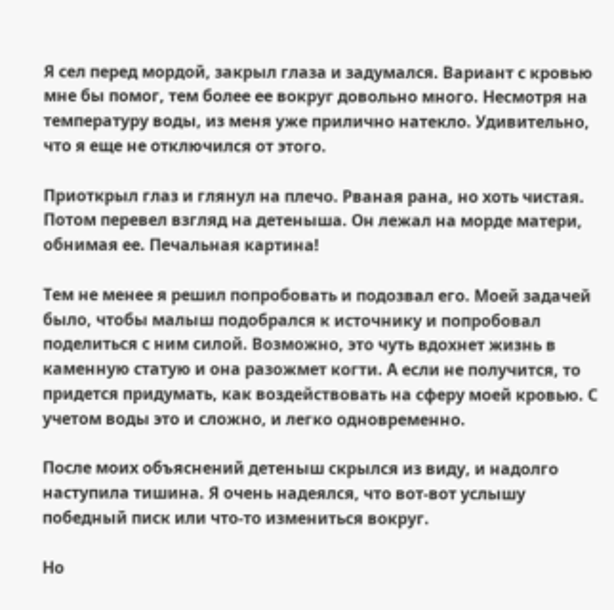Я сел перед мордой, закрыл глаза и задумался. Вариант с кровью мне бы помог, тем более ее вокруг довольно много. Несмотря на температуру воды, из меня уже прилично натекло. Удивительно, что я еще не отключился от этого.

Приоткрыл глаз и глянул на плечо. Рваная рана, но хоть чистая. Потом перевел взгляд на детеныша. Он лежал на морде матери, обнимая ее. Печальная картина!

Тем не менее я решил попробовать и подозвал его. Моей задачей было, чтобы малыш подобрался к источнику и попробовал поделиться с ним силой. Возможно, это чуть вдохнет жизнь в каменную статую и она разожмет когти. А если не получится, то придется придумать, как воздействовать на сферу моей кровью. С учетом воды это и сложно, и легко одновременно.

После моих объяснений детеныш скрылся из виду, и надолго наступила тишина. Я очень надеялся, что вот-вот услышу победный писк или что-то измениться вокруг.

Но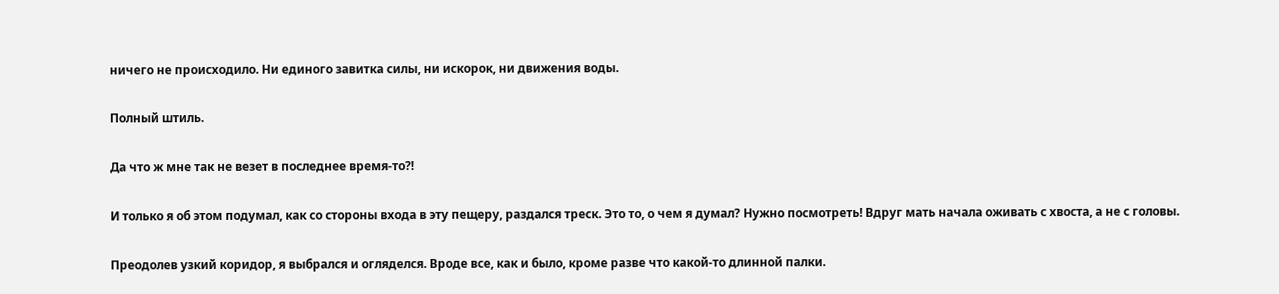ничего не происходило. Ни единого завитка силы, ни искорок, ни движения воды.

Полный штиль.

Да что ж мне так не везет в последнее время-то⁈

И только я об этом подумал, как со стороны входа в эту пещеру, раздался треск. Это то, о чем я думал? Нужно посмотреть! Вдруг мать начала оживать с хвоста, а не с головы.

Преодолев узкий коридор, я выбрался и огляделся. Вроде все, как и было, кроме разве что какой-то длинной палки.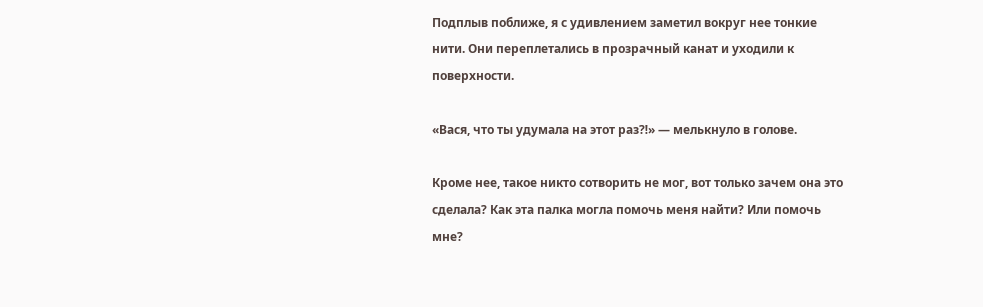Подплыв поближе, я с удивлением заметил вокруг нее тонкие нити. Они переплетались в прозрачный канат и уходили к поверхности.

«Вася, что ты удумала на этот раз⁈» — мелькнуло в голове.

Кроме нее, такое никто сотворить не мог, вот только зачем она это сделала? Как эта палка могла помочь меня найти? Или помочь мне?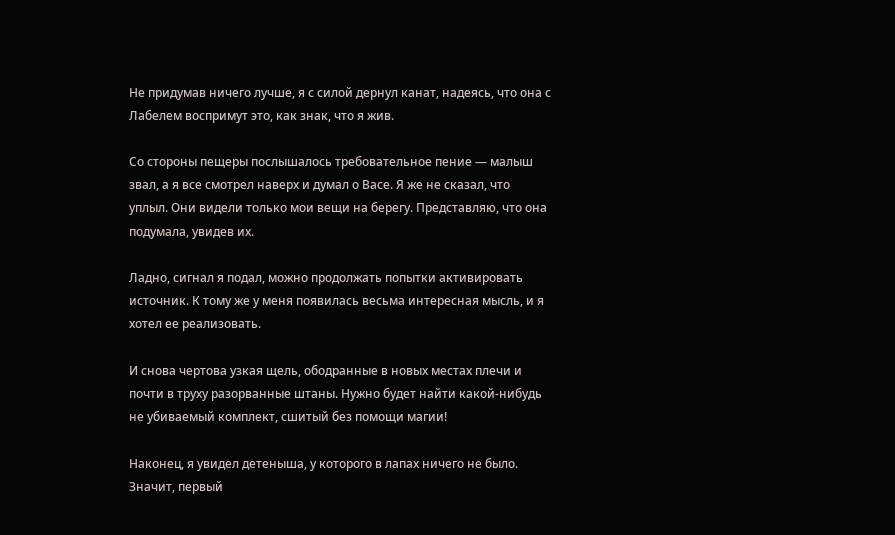Не придумав ничего лучше, я с силой дернул канат, надеясь, что она с Лабелем воспримут это, как знак, что я жив.

Со стороны пещеры послышалось требовательное пение — малыш звал, а я все смотрел наверх и думал о Васе. Я же не сказал, что уплыл. Они видели только мои вещи на берегу. Представляю, что она подумала, увидев их.

Ладно, сигнал я подал, можно продолжать попытки активировать источник. К тому же у меня появилась весьма интересная мысль, и я хотел ее реализовать.

И снова чертова узкая щель, ободранные в новых местах плечи и почти в труху разорванные штаны. Нужно будет найти какой-нибудь не убиваемый комплект, сшитый без помощи магии!

Наконец, я увидел детеныша, у которого в лапах ничего не было. Значит, первый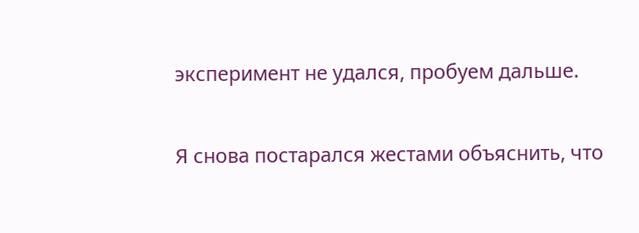эксперимент не удался, пробуем дальше.

Я снова постарался жестами объяснить, что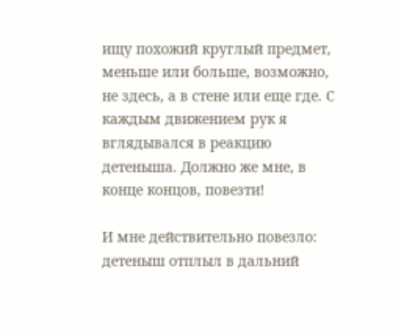ищу похожий круглый предмет, меньше или больше, возможно, не здесь, а в стене или еще где. С каждым движением рук я вглядывался в реакцию детеныша. Должно же мне, в конце концов, повезти!

И мне действительно повезло: детеныш отплыл в дальний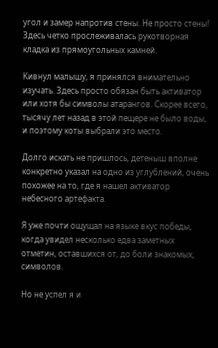угол и замер напротив стены. Не просто стены! Здесь четко прослеживалась рукотворная кладка из прямоугольных камней.

Кивнул малышу, я принялся внимательно изучать. Здесь просто обязан быть активатор или хотя бы символы атарангов. Скорее всего, тысячу лет назад в этой пещере не было воды, и поэтому коты выбрали это место.

Долго искать не пришлось, детеныш вполне конкретно указал на одно из углублений, очень похожее на то, где я нашел активатор небесного артефакта.

Я уже почти ощущал на языке вкус победы, когда увидел несколько едва заметных отметин, оставшихся от, до боли знакомых, символов.

Но не успел я и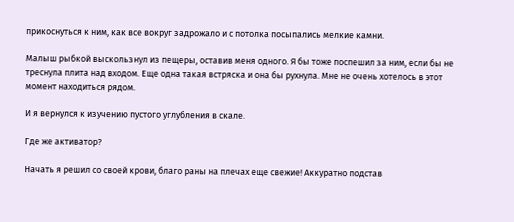прикоснуться к ним, как все вокруг задрожало и с потолка посыпались мелкие камни.

Малыш рыбкой выскользнул из пещеры, оставив меня одного. Я бы тоже поспешил за ним, если бы не треснула плита над входом. Еще одна такая встряска и она бы рухнула. Мне не очень хотелось в этот момент находиться рядом.

И я вернулся к изучению пустого углубления в скале.

Где же активатор?

Начать я решил со своей крови, благо раны на плечах еще свежие! Аккуратно подстав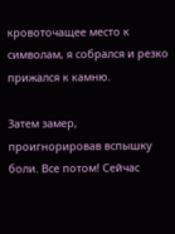кровоточащее место к символам, я собрался и резко прижался к камню.

Затем замер, проигнорировав вспышку боли. Все потом! Сейчас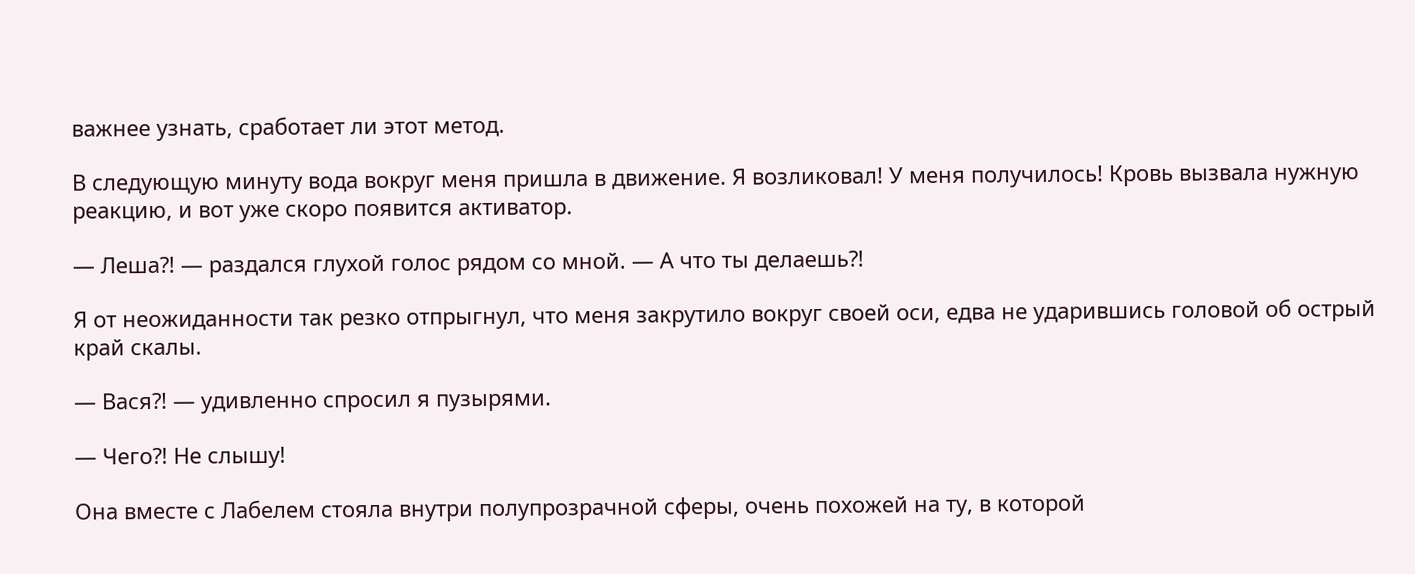важнее узнать, сработает ли этот метод.

В следующую минуту вода вокруг меня пришла в движение. Я возликовал! У меня получилось! Кровь вызвала нужную реакцию, и вот уже скоро появится активатор.

— Леша⁈ — раздался глухой голос рядом со мной. — А что ты делаешь⁈

Я от неожиданности так резко отпрыгнул, что меня закрутило вокруг своей оси, едва не ударившись головой об острый край скалы.

— Вася⁈ — удивленно спросил я пузырями.

— Чего⁈ Не слышу!

Она вместе с Лабелем стояла внутри полупрозрачной сферы, очень похожей на ту, в которой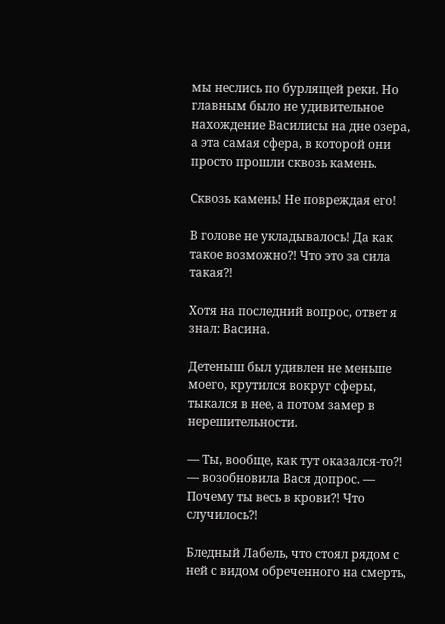мы неслись по бурлящей реки. Но главным было не удивительное нахождение Василисы на дне озера, а эта самая сфера, в которой они просто прошли сквозь камень.

Сквозь камень! Не повреждая его!

В голове не укладывалось! Да как такое возможно⁈ Что это за сила такая⁈

Хотя на последний вопрос, ответ я знал: Васина.

Детеныш был удивлен не меньше моего, крутился вокруг сферы, тыкался в нее, а потом замер в нерешительности.

— Ты, вообще, как тут оказался-то⁈ — возобновила Вася допрос. — Почему ты весь в крови⁈ Что случилось⁈

Бледный Лабель, что стоял рядом с ней с видом обреченного на смерть,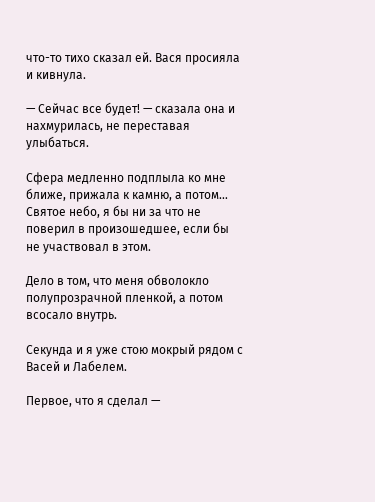что-то тихо сказал ей. Вася просияла и кивнула.

— Сейчас все будет! — сказала она и нахмурилась, не переставая улыбаться.

Сфера медленно подплыла ко мне ближе, прижала к камню, а потом… Святое небо, я бы ни за что не поверил в произошедшее, если бы не участвовал в этом.

Дело в том, что меня обволокло полупрозрачной пленкой, а потом всосало внутрь.

Секунда и я уже стою мокрый рядом с Васей и Лабелем.

Первое, что я сделал —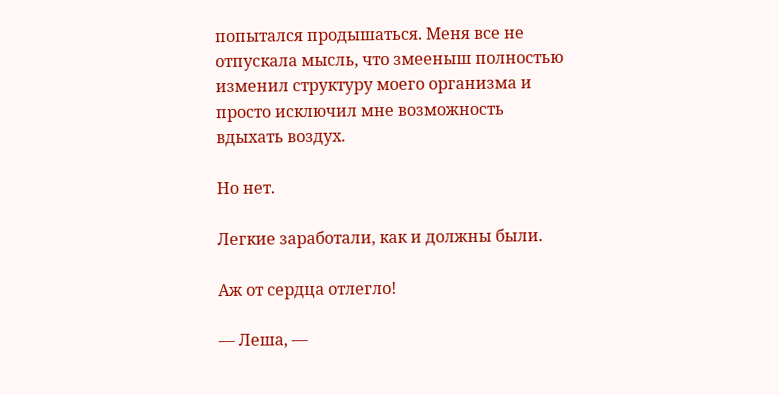попытался продышаться. Меня все не отпускала мысль, что змееныш полностью изменил структуру моего организма и просто исключил мне возможность вдыхать воздух.

Но нет.

Легкие заработали, как и должны были.

Аж от сердца отлегло!

— Леша, —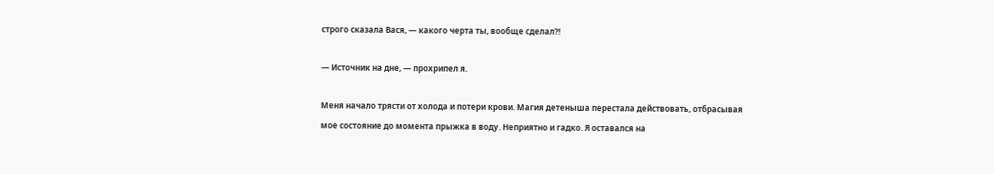строго сказала Вася, — какого черта ты, вообще сделал⁈

— Источник на дне, — прохрипел я.

Меня начало трясти от холода и потери крови. Магия детеныша перестала действовать, отбрасывая мое состояние до момента прыжка в воду. Неприятно и гадко. Я оставался на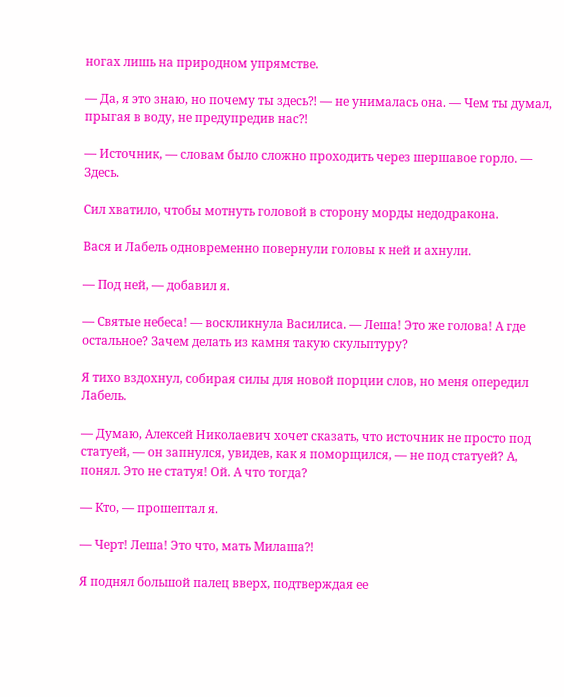ногах лишь на природном упрямстве.

— Да, я это знаю, но почему ты здесь⁈ — не унималась она. — Чем ты думал, прыгая в воду, не предупредив нас⁈

— Источник, — словам было сложно проходить через шершавое горло. — Здесь.

Сил хватило, чтобы мотнуть головой в сторону морды недодракона.

Вася и Лабель одновременно повернули головы к ней и ахнули.

— Под ней, — добавил я.

— Святые небеса! — воскликнула Василиса. — Леша! Это же голова! А где остальное? Зачем делать из камня такую скульптуру?

Я тихо вздохнул, собирая силы для новой порции слов, но меня опередил Лабель.

— Думаю, Алексей Николаевич хочет сказать, что источник не просто под статуей, — он запнулся, увидев, как я поморщился, — не под статуей? А, понял. Это не статуя! Ой. А что тогда?

— Кто, — прошептал я.

— Черт! Леша! Это что, мать Милаша⁈

Я поднял большой палец вверх, подтверждая ее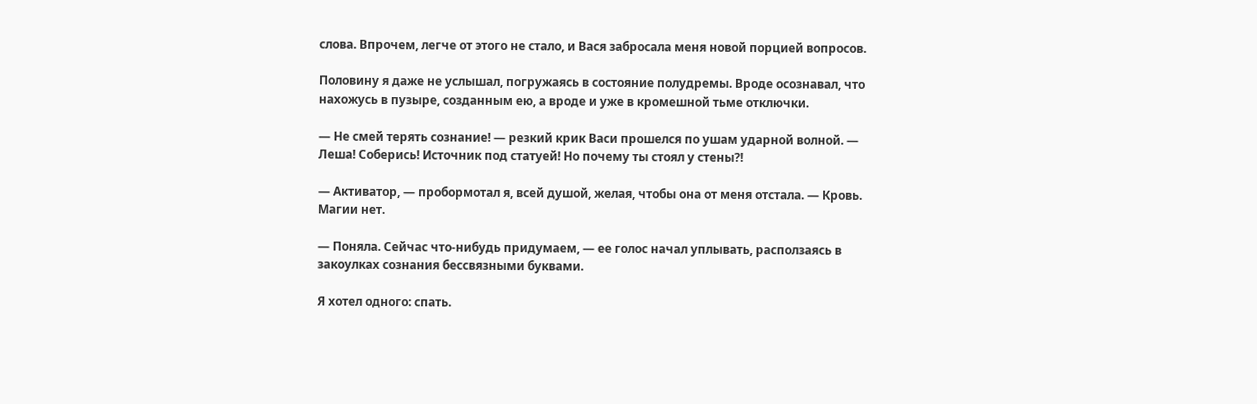слова. Впрочем, легче от этого не стало, и Вася забросала меня новой порцией вопросов.

Половину я даже не услышал, погружаясь в состояние полудремы. Вроде осознавал, что нахожусь в пузыре, созданным ею, а вроде и уже в кромешной тьме отключки.

— Не смей терять сознание! — резкий крик Васи прошелся по ушам ударной волной. — Леша! Соберись! Источник под статуей! Но почему ты стоял у стены⁈

— Активатор, — пробормотал я, всей душой, желая, чтобы она от меня отстала. — Кровь. Магии нет.

— Поняла. Сейчас что-нибудь придумаем, — ее голос начал уплывать, расползаясь в закоулках сознания бессвязными буквами.

Я хотел одного: спать.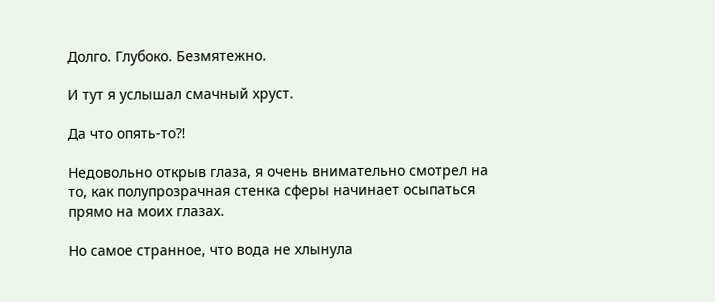Долго. Глубоко. Безмятежно.

И тут я услышал смачный хруст.

Да что опять-то⁈

Недовольно открыв глаза, я очень внимательно смотрел на то, как полупрозрачная стенка сферы начинает осыпаться прямо на моих глазах.

Но самое странное, что вода не хлынула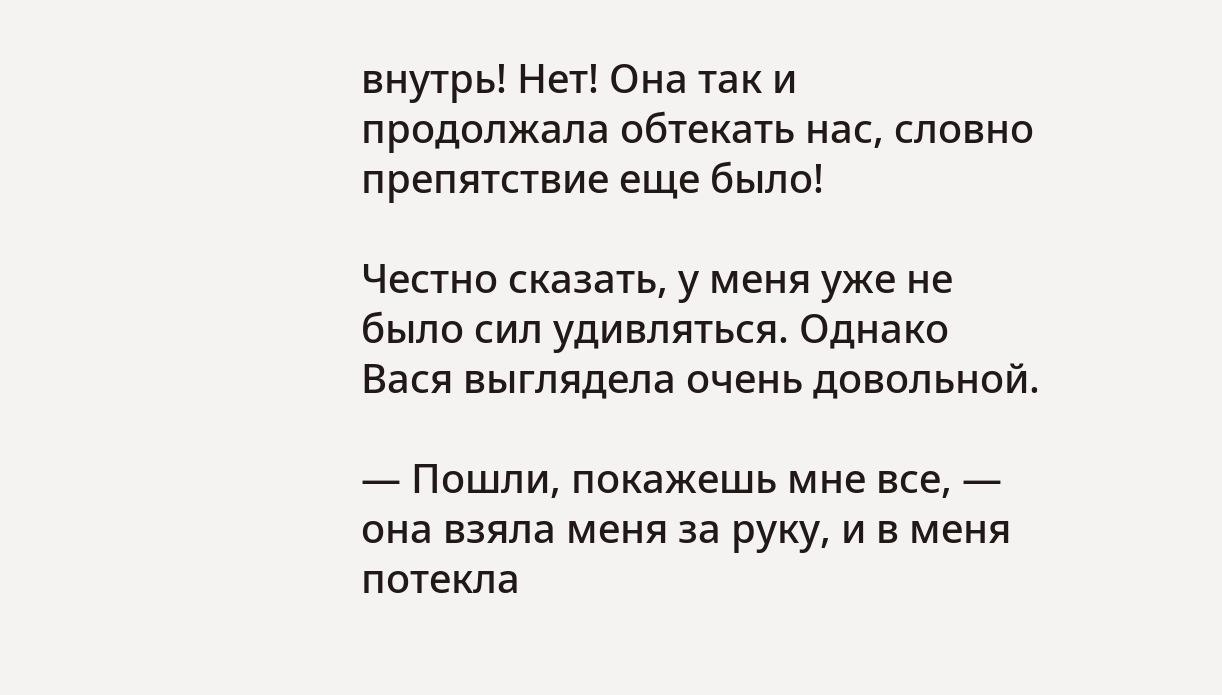внутрь! Нет! Она так и продолжала обтекать нас, словно препятствие еще было!

Честно сказать, у меня уже не было сил удивляться. Однако Вася выглядела очень довольной.

— Пошли, покажешь мне все, — она взяла меня за руку, и в меня потекла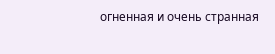огненная и очень странная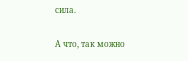сила.

А что, так можно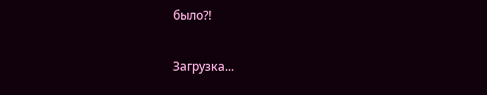было⁈

Загрузка...